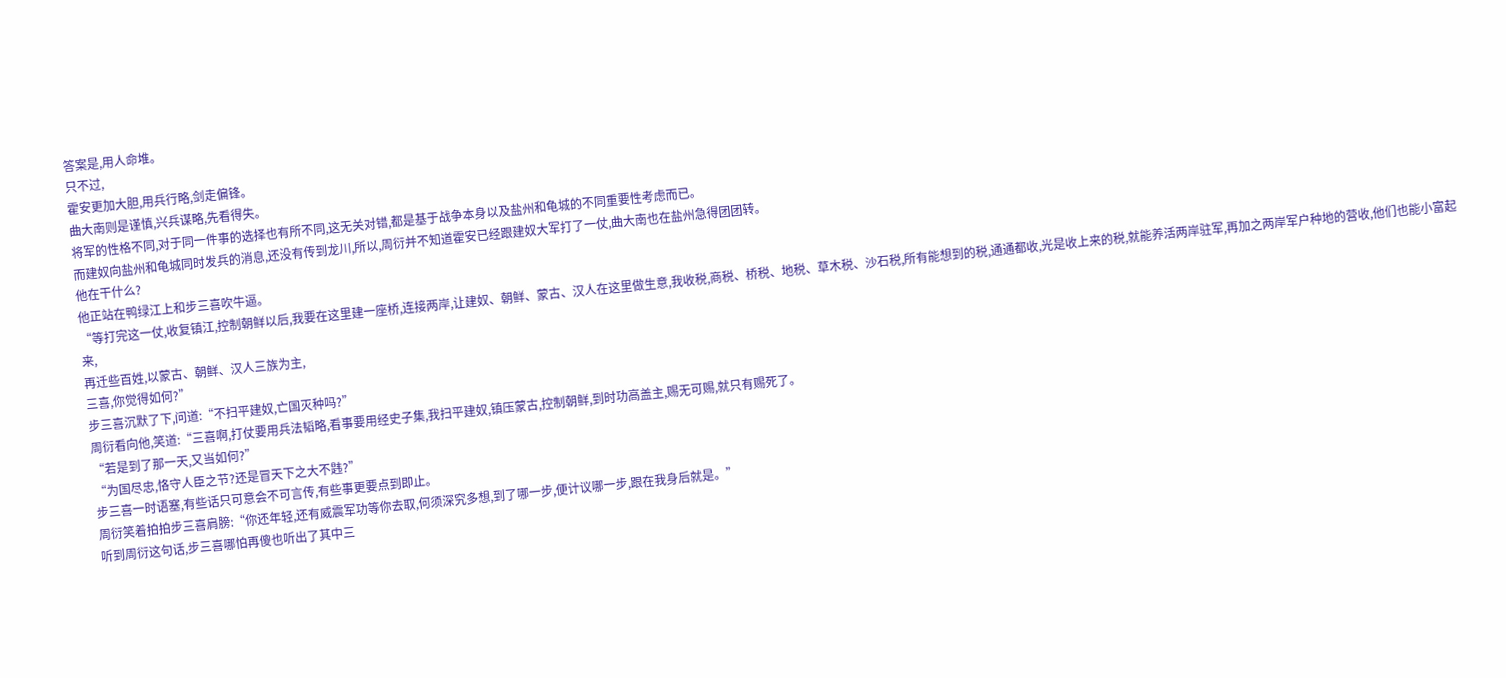答案是,用人命堆。
只不过,
霍安更加大胆,用兵行略,剑走偏锋。
曲大南则是谨慎,兴兵谋略,先看得失。
将军的性格不同,对于同一件事的选择也有所不同,这无关对错,都是基于战争本身以及盐州和龟城的不同重要性考虑而已。
而建奴向盐州和龟城同时发兵的消息,还没有传到龙川,所以,周衍并不知道霍安已经跟建奴大军打了一仗,曲大南也在盐州急得团团转。
他在干什么?
他正站在鸭绿江上和步三喜吹牛逼。
“等打完这一仗,收复镇江,控制朝鲜以后,我要在这里建一座桥,连接两岸,让建奴、朝鲜、蒙古、汉人在这里做生意,我收税,商税、桥税、地税、草木税、沙石税,所有能想到的税,通通都收,光是收上来的税,就能养活两岸驻军,再加之两岸军户种地的营收,他们也能小富起来,
再迁些百姓,以蒙古、朝鲜、汉人三族为主,
三喜,你觉得如何?”
步三喜沉默了下,问道:“不扫平建奴,亡国灭种吗?”
周衍看向他,笑道:“三喜啊,打仗要用兵法韬略,看事要用经史子集,我扫平建奴,镇压蒙古,控制朝鲜,到时功高盖主,赐无可赐,就只有赐死了。
“若是到了那一天,又当如何?”
“为国尽忠,恪守人臣之节?还是冒天下之大不韪?”
步三喜一时语塞,有些话只可意会不可言传,有些事更要点到即止。
周衍笑着拍拍步三喜肩膀:“你还年轻,还有威震军功等你去取,何须深究多想,到了哪一步,便计议哪一步,跟在我身后就是。”
听到周衍这句话,步三喜哪怕再傻也听出了其中三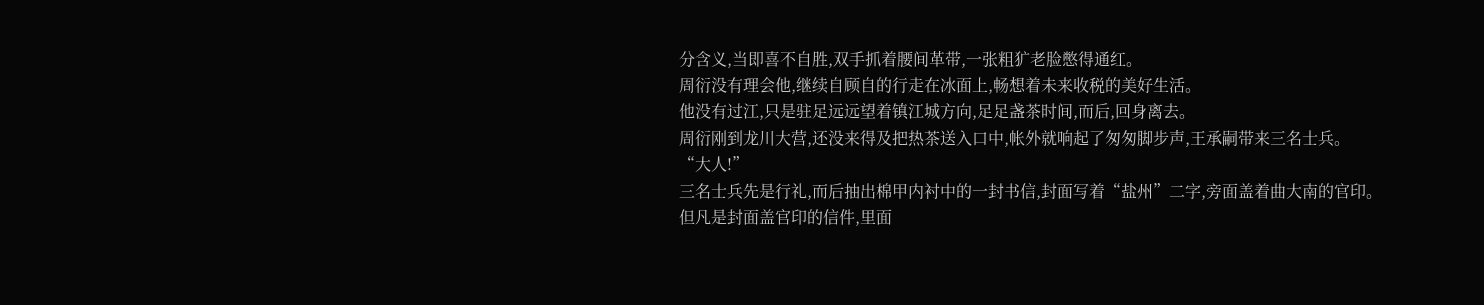分含义,当即喜不自胜,双手抓着腰间革带,一张粗犷老脸憋得通红。
周衍没有理会他,继续自顾自的行走在冰面上,畅想着未来收税的美好生活。
他没有过江,只是驻足远远望着镇江城方向,足足盏茶时间,而后,回身离去。
周衍刚到龙川大营,还没来得及把热茶送入口中,帐外就响起了匆匆脚步声,王承嗣带来三名士兵。
“大人!”
三名士兵先是行礼,而后抽出棉甲内衬中的一封书信,封面写着“盐州”二字,旁面盖着曲大南的官印。
但凡是封面盖官印的信件,里面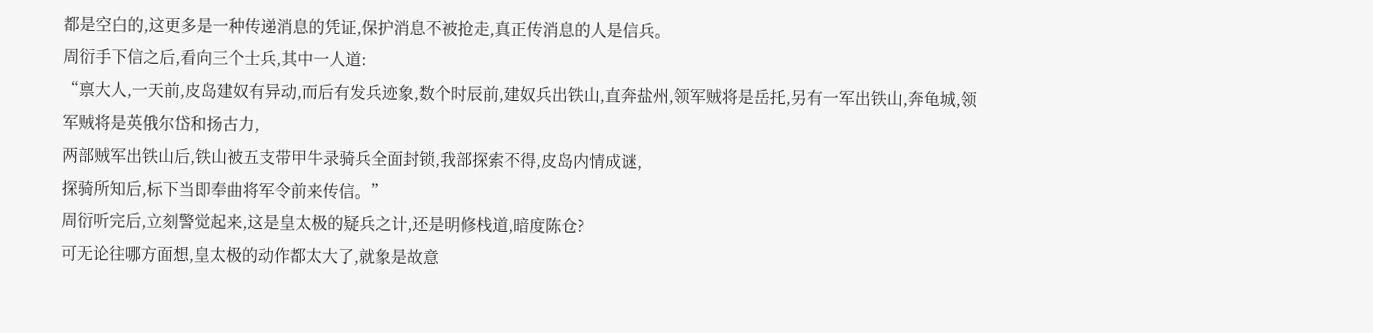都是空白的,这更多是一种传递消息的凭证,保护消息不被抢走,真正传消息的人是信兵。
周衍手下信之后,看向三个士兵,其中一人道:
“禀大人,一天前,皮岛建奴有异动,而后有发兵迹象,数个时辰前,建奴兵出铁山,直奔盐州,领军贼将是岳托,另有一军出铁山,奔龟城,领军贼将是英俄尔岱和扬古力,
两部贼军出铁山后,铁山被五支带甲牛录骑兵全面封锁,我部探索不得,皮岛内情成谜,
探骑所知后,标下当即奉曲将军令前来传信。”
周衍听完后,立刻警觉起来,这是皇太极的疑兵之计,还是明修栈道,暗度陈仓?
可无论往哪方面想,皇太极的动作都太大了,就象是故意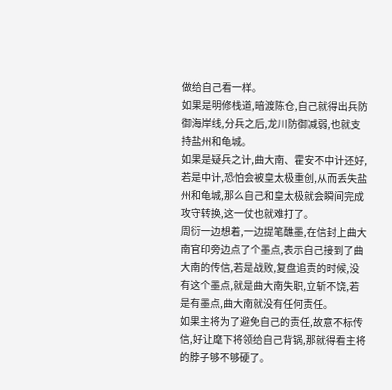做给自己看一样。
如果是明修栈道,暗渡陈仓,自己就得出兵防御海岸线,分兵之后,龙川防御减弱,也就支持盐州和龟城。
如果是疑兵之计,曲大南、霍安不中计还好,若是中计,恐怕会被皇太极重创,从而丢失盐州和龟城,那么自己和皇太极就会瞬间完成攻守转换,这一仗也就难打了。
周衍一边想着,一边提笔醮墨,在信封上曲大南官印旁边点了个墨点,表示自己接到了曲大南的传信,若是战败,复盘追责的时候,没有这个墨点,就是曲大南失职,立斩不饶,若是有墨点,曲大南就没有任何责任。
如果主将为了避免自己的责任,故意不标传信,好让麾下将领给自己背锅,那就得看主将的脖子够不够硬了。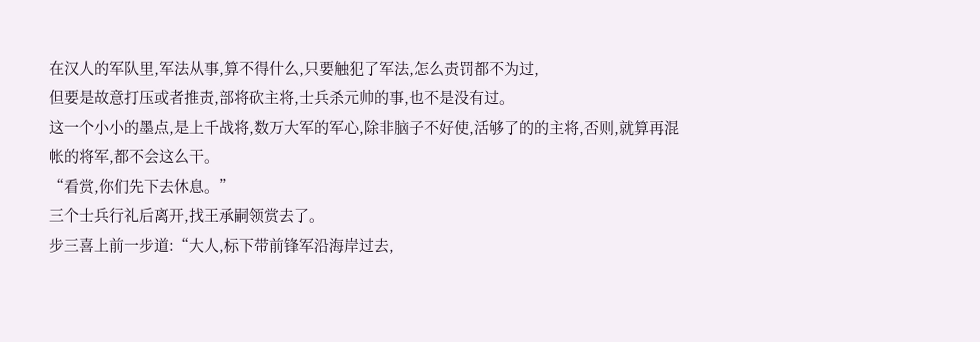在汉人的军队里,军法从事,算不得什么,只要触犯了军法,怎么责罚都不为过,
但要是故意打压或者推责,部将砍主将,士兵杀元帅的事,也不是没有过。
这一个小小的墨点,是上千战将,数万大军的军心,除非脑子不好使,活够了的的主将,否则,就算再混帐的将军,都不会这么干。
“看赏,你们先下去休息。”
三个士兵行礼后离开,找王承嗣领赏去了。
步三喜上前一步道:“大人,标下带前锋军沿海岸过去,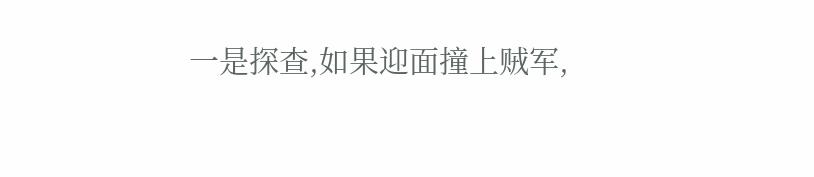一是探查,如果迎面撞上贼军,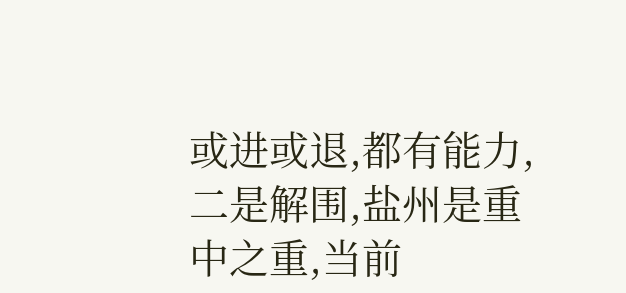或进或退,都有能力,二是解围,盐州是重中之重,当前